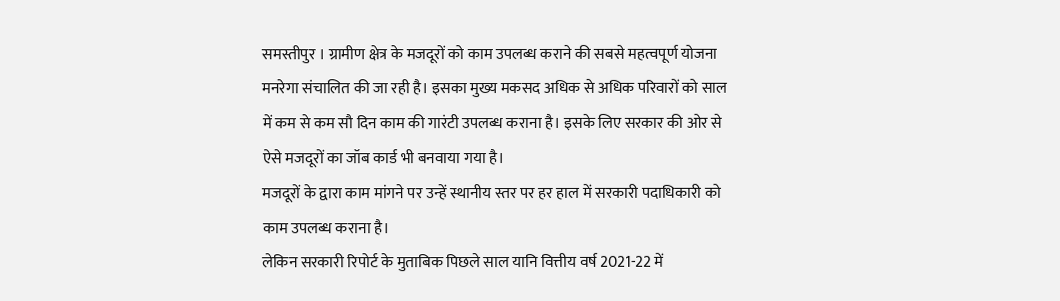समस्तीपुर । ग्रामीण क्षेत्र के मजदूरों को काम उपलब्ध कराने की सबसे महत्वपूर्ण योजना मनरेगा संचालित की जा रही है। इसका मुख्य मकसद अधिक से अधिक परिवारों को साल में कम से कम सौ दिन काम की गारंटी उपलब्ध कराना है। इसके लिए सरकार की ओर से ऐसे मजदूरों का जॉब कार्ड भी बनवाया गया है।
मजदूरों के द्वारा काम मांगने पर उन्हें स्थानीय स्तर पर हर हाल में सरकारी पदाधिकारी को काम उपलब्ध कराना है।
लेकिन सरकारी रिपोर्ट के मुताबिक पिछले साल यानि वित्तीय वर्ष 2021-22 में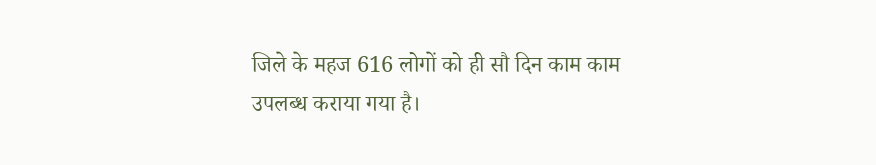जिले के महज 616 लोगों को ही सौ दिन काम काम उपलब्ध कराया गया है।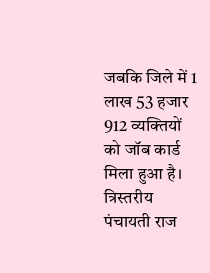जबकि जिले में 1 लाख 53 हजार 912 व्यक्तियों को जॉब कार्ड मिला हुआ है। त्रिस्तरीय पंचायती राज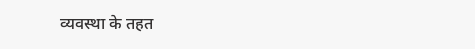व्यवस्था के तहत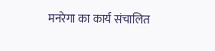मनरेगा का कार्य संचालित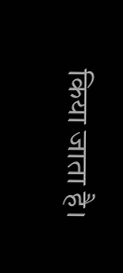किया जाता है।